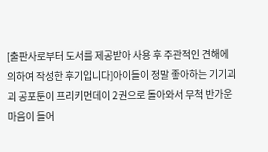[출판사로부터 도서를 제공받아 사용 후 주관적인 견해에 의하여 작성한 후기입니다]아이들이 정말 좋아하는 기기괴괴 공포툰이 프리키먼데이 2권으로 돌아와서 무척 반가운 마음이 들어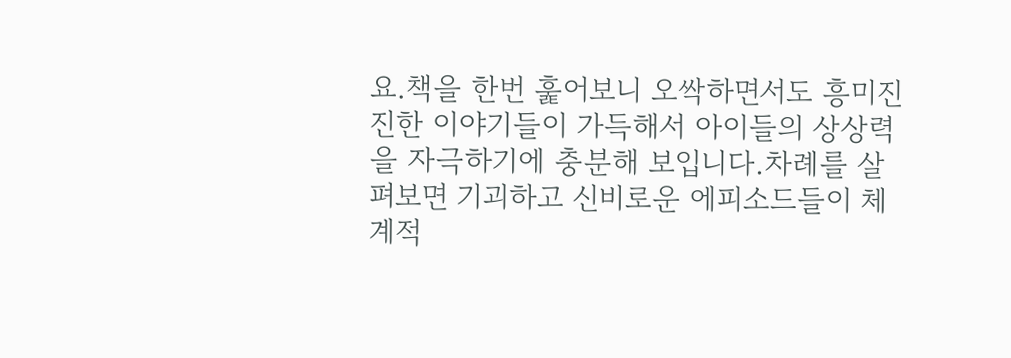요.책을 한번 훑어보니 오싹하면서도 흥미진진한 이야기들이 가득해서 아이들의 상상력을 자극하기에 충분해 보입니다.차례를 살펴보면 기괴하고 신비로운 에피소드들이 체계적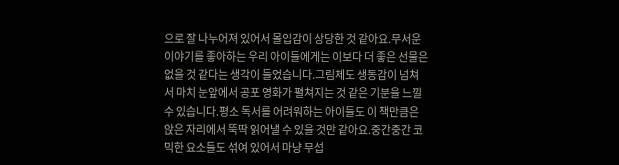으로 잘 나누어져 있어서 몰입감이 상당한 것 같아요.무서운 이야기를 좋아하는 우리 아이들에게는 이보다 더 좋은 선물은 없을 것 같다는 생각이 들었습니다.그림체도 생동감이 넘쳐서 마치 눈앞에서 공포 영화가 펼쳐지는 것 같은 기분을 느낄 수 있습니다.평소 독서를 어려워하는 아이들도 이 책만큼은 앉은 자리에서 뚝딱 읽어낼 수 있을 것만 같아요.중간중간 코믹한 요소들도 섞여 있어서 마냥 무섭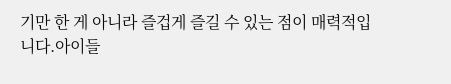기만 한 게 아니라 즐겁게 즐길 수 있는 점이 매력적입니다.아이들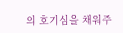의 호기심을 채워주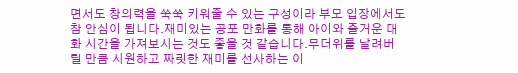면서도 창의력을 쑥쑥 키워줄 수 있는 구성이라 부모 입장에서도 참 안심이 됩니다.재미있는 공포 만화를 통해 아이와 즐거운 대화 시간을 가져보시는 것도 좋을 것 같습니다.무더위를 날려버릴 만큼 시원하고 짜릿한 재미를 선사하는 이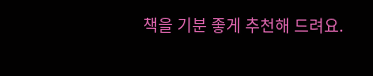책을 기분 좋게 추천해 드려요.